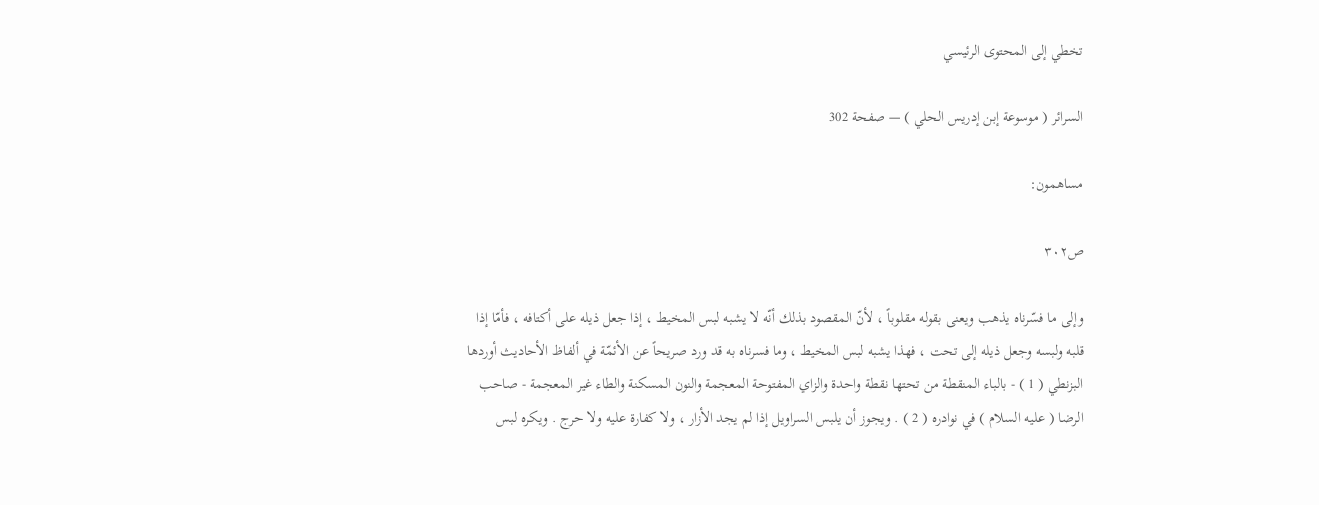تخطي إلى المحتوى الرئيسي

السرائر ( موسوعة إبن إدريس الحلي ) — صفحة 302

مساهمون:

ص٣٠٢

وإلى ما فسّرناه يذهب ويعنى بقوله مقلوباً ، لأنّ المقصود بذلك أنّه لا يشبه لبس المخيط ، إذا جعل ذيله على أكتافه ، فأمّا إذا قلبه ولبسه وجعل ذيله إلى تحت ، فهذا يشبه لبس المخيط ، وما فسرناه به قد ورد صريحاً عن الأئمّة في ألفاظ الأحاديث أوردها البزنطي ( 1 ) - بالباء المنقطة من تحتها نقطة واحدة والزاي المفتوحة المعجمة والنون المسكنة والطاء غير المعجمة - صاحب الرضا ( عليه السلام ) في نوادره ( 2 ) . ويجوز أن يلبس السراويل إذا لم يجد الأزار ، ولا كفارة عليه ولا حرج . ويكره لبس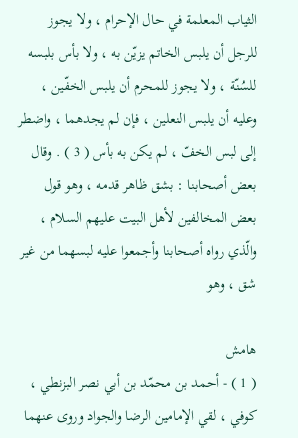الثياب المعلمة في حال الإحرام ، ولا يجوز للرجل أن يلبس الخاتم يزيّن به ، ولا بأس بلبسه للسُنّة ، ولا يجوز للمحرم أن يلبس الخفّين ، وعليه أن يلبس النعلين ، فإن لم يجدهما ، واضطر إلى لبس الخفّ ، لم يكن به بأس ( 3 ) . وقال بعض أصحابنا : بشق ظاهر قدمه ، وهو قول بعض المخالفين لأهل البيت عليهم السلام ، والّذي رواه أصحابنا وأجمعوا عليه لبسهما من غير شق ، وهو

هامش
( 1 ) - أحمد بن محمّد بن أبي نصر البزنطي ، كوفي ، لقي الإمامين الرضا والجواد وروى عنهما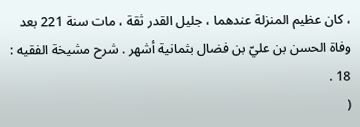، كان عظيم المنزلة عندهما ، جليل القدر ثقة ، مات سنة 221 بعد وفاة الحسن بن عليّ بن فضال بثمانية أشهر . شرح مشيخة الفقيه : 18 .
(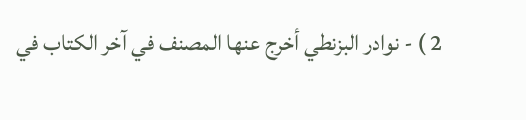2 ) - نوادر البزنطي أخرج عنها المصنف في آخر الكتاب في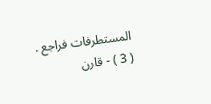المستطرفات فراجع .
( 3 ) - قارن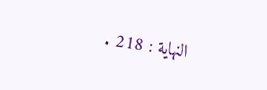النهاية : 218 .